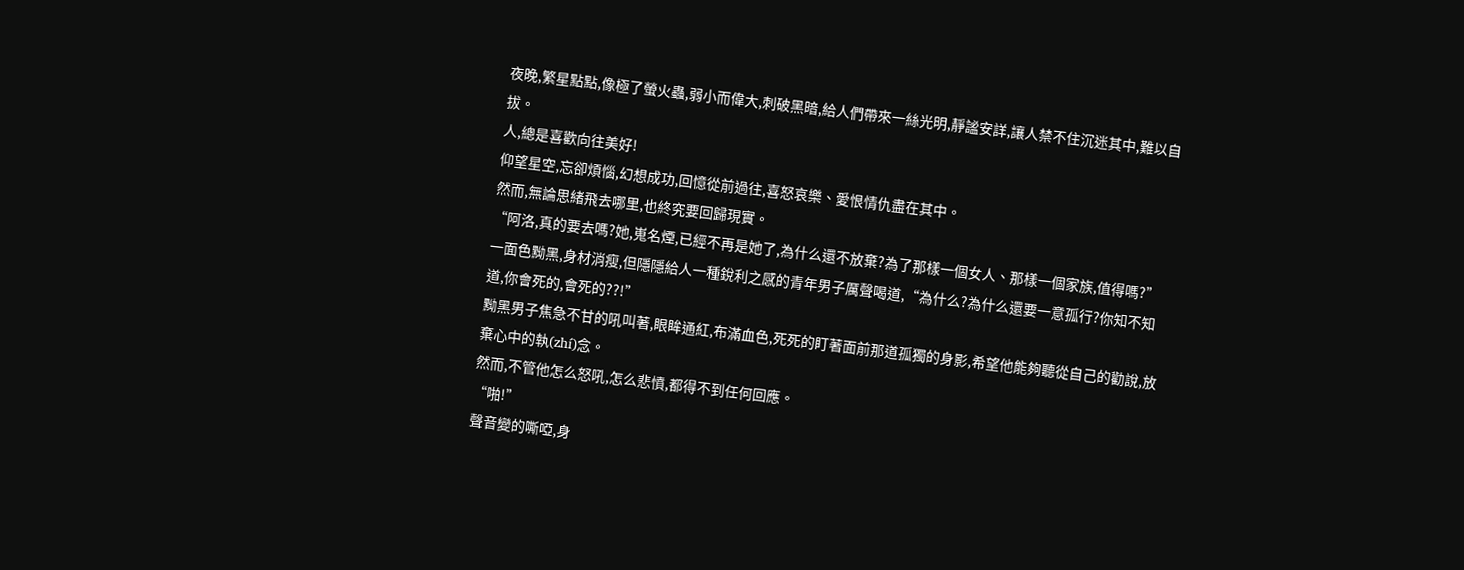夜晚,繁星點點,像極了螢火蟲,弱小而偉大,刺破黑暗,給人們帶來一絲光明,靜謐安詳,讓人禁不住沉迷其中,難以自拔。
人,總是喜歡向往美好!
仰望星空,忘卻煩惱,幻想成功,回憶從前過往,喜怒哀樂、愛恨情仇盡在其中。
然而,無論思緒飛去哪里,也終究要回歸現實。
“阿洛,真的要去嗎?她,嵬名煙,已經不再是她了,為什么還不放棄?為了那樣一個女人、那樣一個家族,值得嗎?”一面色黝黑,身材消瘦,但隱隱給人一種銳利之感的青年男子厲聲喝道,“為什么?為什么還要一意孤行?你知不知道,你會死的,會死的??!”
黝黑男子焦急不甘的吼叫著,眼眸通紅,布滿血色,死死的盯著面前那道孤獨的身影,希望他能夠聽從自己的勸說,放棄心中的執(zhí)念。
然而,不管他怎么怒吼,怎么悲憤,都得不到任何回應。
“啪!”
聲音變的嘶啞,身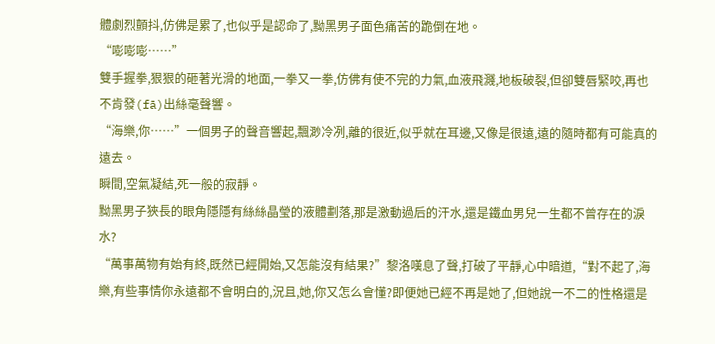體劇烈顫抖,仿佛是累了,也似乎是認命了,黝黑男子面色痛苦的跪倒在地。
“嘭嘭嘭……”
雙手握拳,狠狠的砸著光滑的地面,一拳又一拳,仿佛有使不完的力氣,血液飛濺,地板破裂,但卻雙唇緊咬,再也不肯發(fā)出絲毫聲響。
“海樂,你……”一個男子的聲音響起,飄渺冷冽,離的很近,似乎就在耳邊,又像是很遠,遠的隨時都有可能真的遠去。
瞬間,空氣凝結,死一般的寂靜。
黝黑男子狹長的眼角隱隱有絲絲晶瑩的液體劃落,那是激動過后的汗水,還是鐵血男兒一生都不曾存在的淚水?
“萬事萬物有始有終,既然已經開始,又怎能沒有結果?”黎洛嘆息了聲,打破了平靜,心中暗道,“對不起了,海樂,有些事情你永遠都不會明白的,況且,她,你又怎么會懂?即便她已經不再是她了,但她說一不二的性格還是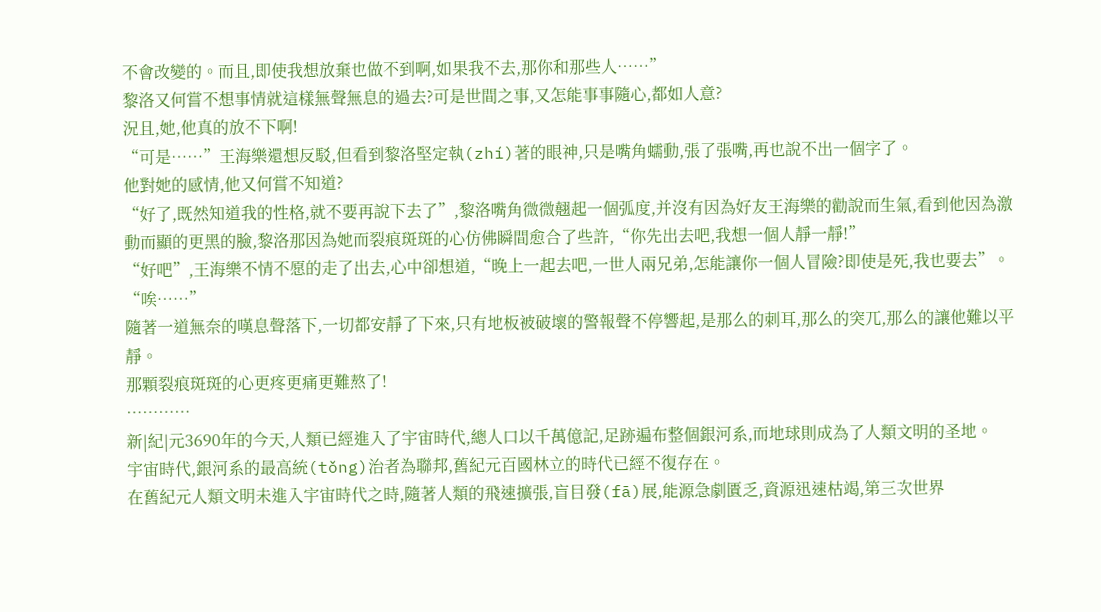不會改變的。而且,即使我想放棄也做不到啊,如果我不去,那你和那些人……”
黎洛又何嘗不想事情就這樣無聲無息的過去?可是世間之事,又怎能事事隨心,都如人意?
況且,她,他真的放不下啊!
“可是……”王海樂還想反駁,但看到黎洛堅定執(zhí)著的眼神,只是嘴角蠕動,張了張嘴,再也說不出一個字了。
他對她的感情,他又何嘗不知道?
“好了,既然知道我的性格,就不要再說下去了”,黎洛嘴角微微翹起一個弧度,并沒有因為好友王海樂的勸說而生氣,看到他因為激動而顯的更黑的臉,黎洛那因為她而裂痕斑斑的心仿佛瞬間愈合了些許,“你先出去吧,我想一個人靜一靜!”
“好吧”,王海樂不情不愿的走了出去,心中卻想道,“晚上一起去吧,一世人兩兄弟,怎能讓你一個人冒險?即使是死,我也要去”。
“唉……”
隨著一道無奈的嘆息聲落下,一切都安靜了下來,只有地板被破壞的警報聲不停響起,是那么的刺耳,那么的突兀,那么的讓他難以平靜。
那顆裂痕斑斑的心更疼更痛更難熬了!
…………
新|紀|元3690年的今天,人類已經進入了宇宙時代,總人口以千萬億記,足跡遍布整個銀河系,而地球則成為了人類文明的圣地。
宇宙時代,銀河系的最高統(tǒng)治者為聯邦,舊紀元百國林立的時代已經不復存在。
在舊紀元人類文明未進入宇宙時代之時,隨著人類的飛速擴張,盲目發(fā)展,能源急劇匱乏,資源迅速枯竭,第三次世界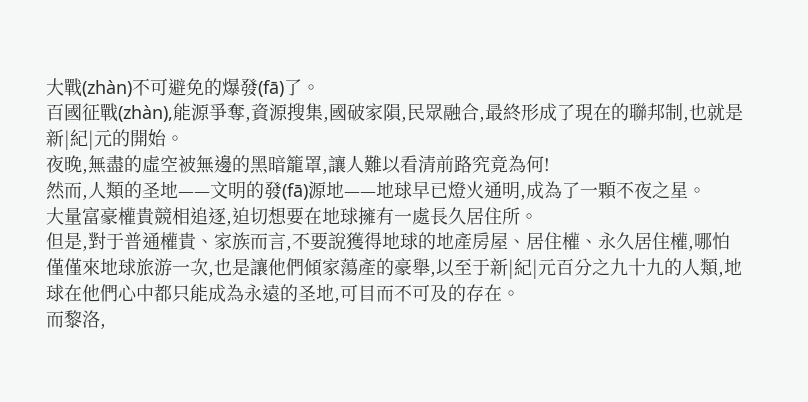大戰(zhàn)不可避免的爆發(fā)了。
百國征戰(zhàn),能源爭奪,資源搜集,國破家隕,民眾融合,最終形成了現在的聯邦制,也就是新|紀|元的開始。
夜晚,無盡的虛空被無邊的黑暗籠罩,讓人難以看清前路究竟為何!
然而,人類的圣地——文明的發(fā)源地——地球早已燈火通明,成為了一顆不夜之星。
大量富豪權貴競相追逐,迫切想要在地球擁有一處長久居住所。
但是,對于普通權貴、家族而言,不要說獲得地球的地產房屋、居住權、永久居住權,哪怕僅僅來地球旅游一次,也是讓他們傾家蕩產的豪舉,以至于新|紀|元百分之九十九的人類,地球在他們心中都只能成為永遠的圣地,可目而不可及的存在。
而黎洛,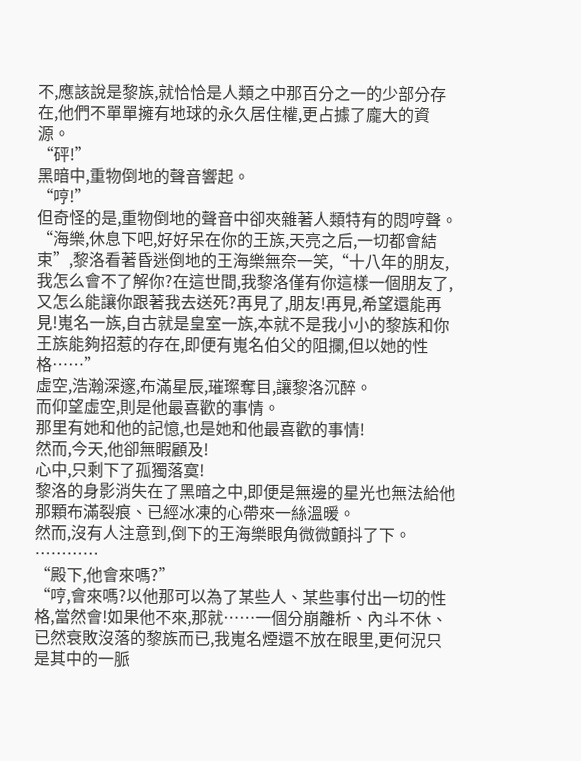不,應該說是黎族,就恰恰是人類之中那百分之一的少部分存在,他們不單單擁有地球的永久居住權,更占據了龐大的資源。
“砰!”
黑暗中,重物倒地的聲音響起。
“哼!”
但奇怪的是,重物倒地的聲音中卻夾雜著人類特有的悶哼聲。
“海樂,休息下吧,好好呆在你的王族,天亮之后,一切都會結束”,黎洛看著昏迷倒地的王海樂無奈一笑,“十八年的朋友,我怎么會不了解你?在這世間,我黎洛僅有你這樣一個朋友了,又怎么能讓你跟著我去送死?再見了,朋友!再見,希望還能再見!嵬名一族,自古就是皇室一族,本就不是我小小的黎族和你王族能夠招惹的存在,即便有嵬名伯父的阻攔,但以她的性格……”
虛空,浩瀚深邃,布滿星辰,璀璨奪目,讓黎洛沉醉。
而仰望虛空,則是他最喜歡的事情。
那里有她和他的記憶,也是她和他最喜歡的事情!
然而,今天,他卻無暇顧及!
心中,只剩下了孤獨落寞!
黎洛的身影消失在了黑暗之中,即便是無邊的星光也無法給他那顆布滿裂痕、已經冰凍的心帶來一絲溫暖。
然而,沒有人注意到,倒下的王海樂眼角微微顫抖了下。
…………
“殿下,他會來嗎?”
“哼,會來嗎?以他那可以為了某些人、某些事付出一切的性格,當然會!如果他不來,那就……一個分崩離析、內斗不休、已然衰敗沒落的黎族而已,我嵬名煙還不放在眼里,更何況只是其中的一脈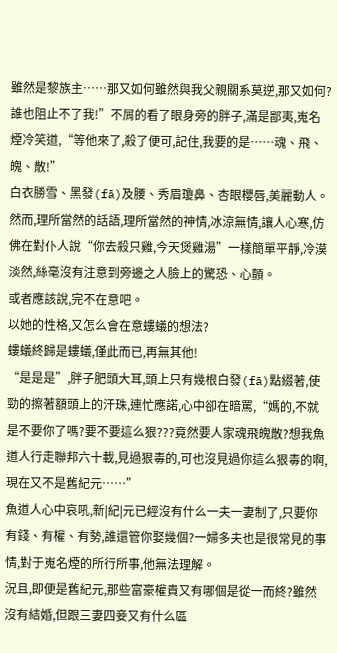雖然是黎族主……那又如何雖然與我父親關系莫逆,那又如何?誰也阻止不了我!”不屑的看了眼身旁的胖子,滿是鄙夷,嵬名煙冷笑道,“等他來了,殺了便可,記住,我要的是……魂、飛、魄、散!”
白衣勝雪、黑發(fā)及腰、秀眉瓊鼻、杏眼櫻唇,美麗動人。
然而,理所當然的話語,理所當然的神情,冰涼無情,讓人心寒,仿佛在對仆人說“你去殺只雞,今天煲雞湯”一樣簡單平靜,冷漠淡然,絲毫沒有注意到旁邊之人臉上的驚恐、心顫。
或者應該說,完不在意吧。
以她的性格,又怎么會在意螻蟻的想法?
螻蟻終歸是螻蟻,僅此而已,再無其他!
“是是是”,胖子肥頭大耳,頭上只有幾根白發(fā)點綴著,使勁的擦著額頭上的汗珠,連忙應諾,心中卻在暗罵,“媽的,不就是不要你了嗎?要不要這么狠???竟然要人家魂飛魄散?想我魚道人行走聯邦六十載,見過狠毒的,可也沒見過你這么狠毒的啊,現在又不是舊紀元……”
魚道人心中哀吼,新|紀|元已經沒有什么一夫一妻制了,只要你有錢、有權、有勢,誰還管你娶幾個?一婦多夫也是很常見的事情,對于嵬名煙的所行所事,他無法理解。
況且,即便是舊紀元,那些富豪權貴又有哪個是從一而終?雖然沒有結婚,但跟三妻四妾又有什么區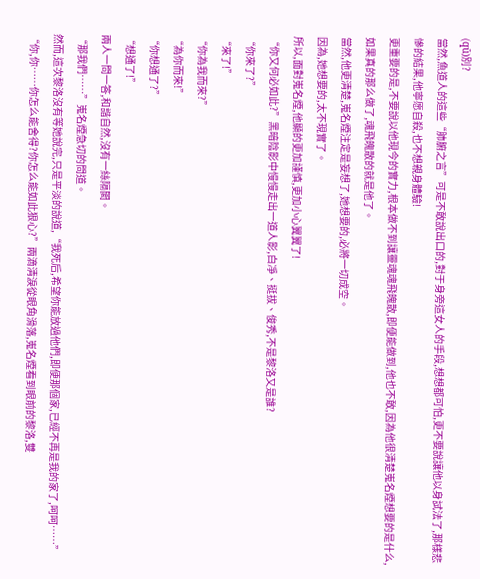(qū)別?
當然,魚道人的這些“肺腑之言”可是不敢說出口的,對于身旁這女人的手段,想想都可怕,更不要說讓他以身試法了,那樣悲慘的結果,他寧愿自殺,也不想親身體驗!
更重要的是,不要說以他現今的實力,根本做不到讓靈魂魂飛魄散,即便能做到,他也不敢,因為他很清楚嵬名煙想要的是什么,如果真的那么做了,魂飛魄散的就是他了。
當然,他更清楚,嵬名煙注定是妄想了,她想要的,必將一切成空。
因為,她想要的,太不現實了。
所以,面對嵬名煙,他顯的更加謹慎,更加小心翼翼了!
“你又何必如此?”黑暗陰影中慢慢走出一道人影,白凈、挺拔、俊秀,不是黎洛又是誰?
“你來了?”
“來了!”
“你為我而來?”
“為你而來!”
“你想通了?”
“想通了!”
兩人一問一答,和諧自然,沒有一絲隔閡。
“那我們……”嵬名煙急切的問道。
然而,這次黎洛沒有等她說完,只是平淡的說道,“我死后,希望你能放過他們,即便那個家,已經不再是我的家了,呵呵……”
“你,你……你怎么能舍得?你怎么能如此狠心?”兩滴清淚從眼角滑落,嵬名煙看到眼前的黎洛,雙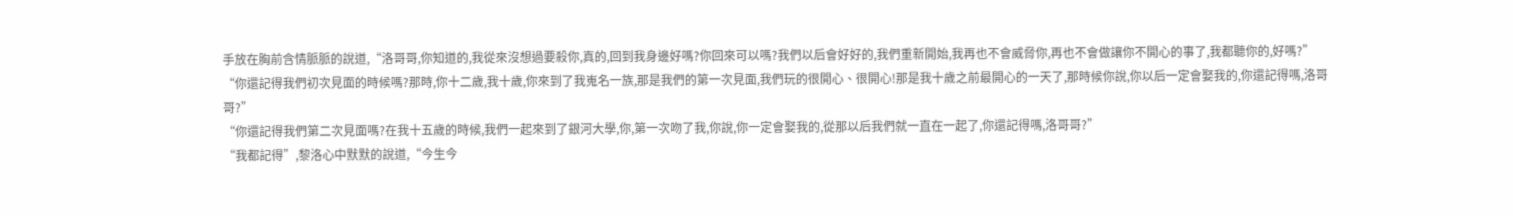手放在胸前含情脈脈的說道,“洛哥哥,你知道的,我從來沒想過要殺你,真的,回到我身邊好嗎?你回來可以嗎?我們以后會好好的,我們重新開始,我再也不會威脅你,再也不會做讓你不開心的事了,我都聽你的,好嗎?”
“你還記得我們初次見面的時候嗎?那時,你十二歲,我十歲,你來到了我嵬名一族,那是我們的第一次見面,我們玩的很開心、很開心!那是我十歲之前最開心的一天了,那時候你說,你以后一定會娶我的,你還記得嗎,洛哥哥?”
“你還記得我們第二次見面嗎?在我十五歲的時候,我們一起來到了銀河大學,你,第一次吻了我,你說,你一定會娶我的,從那以后我們就一直在一起了,你還記得嗎,洛哥哥?”
“我都記得”,黎洛心中默默的說道,“今生今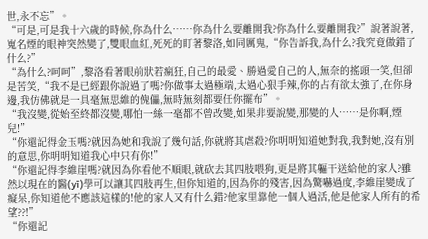世,永不忘”。
“可是,可是我十六歲的時候,你為什么……你為什么要離開我?你為什么要離開我?”說著說著,嵬名煙的眼神突然變了,雙眼血紅,死死的盯著黎洛,如同厲鬼,“你告訴我,為什么?我究竟做錯了什么?”
“為什么?呵呵”,黎洛看著眼前狀若瘋狂,自己的最愛、勝過愛自己的人,無奈的搖頭一笑,但卻是苦笑,“我不是已經跟你說過了嗎?你做事太過極端,太過心狠手辣,你的占有欲太強了,在你身邊,我仿佛就是一具毫無思維的傀儡,無時無刻都要任你擺布”。
“我沒變,從始至終都沒變,哪怕一絲一毫都不曾改變,如果非要說變,那變的人……是你啊,煙兒!”
“你還記得金玉嗎?就因為她和我說了幾句話,你就將其虐殺?你明明知道她對我,我對她,沒有別的意思,你明明知道我心中只有你!”
“你還記得李維崖嗎?就因為你看他不順眼,就砍去其四肢喂狗,更是將其軀干送給他的家人?雖然以現在的醫(yī)學可以讓其四肢再生,但你知道的,因為你的殘害,因為驚嚇過度,李維崖變成了癡呆,你知道他不應該這樣的!他的家人又有什么錯?他家里靠他一個人過活,他是他家人所有的希望??!”
“你還記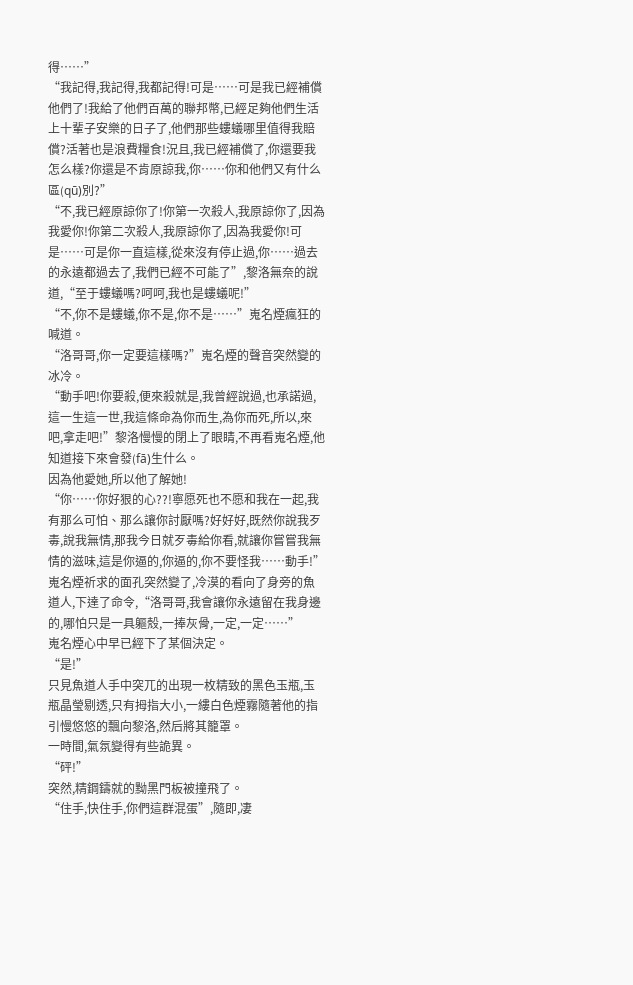得……”
“我記得,我記得,我都記得!可是……可是我已經補償他們了!我給了他們百萬的聯邦幣,已經足夠他們生活上十輩子安樂的日子了,他們那些螻蟻哪里值得我賠償?活著也是浪費糧食!況且,我已經補償了,你還要我怎么樣?你還是不肯原諒我,你……你和他們又有什么區(qū)別?”
“不,我已經原諒你了!你第一次殺人,我原諒你了,因為我愛你!你第二次殺人,我原諒你了,因為我愛你!可是……可是你一直這樣,從來沒有停止過,你……過去的永遠都過去了,我們已經不可能了”,黎洛無奈的說道,“至于螻蟻嗎?呵呵,我也是螻蟻呢!”
“不,你不是螻蟻,你不是,你不是……”嵬名煙瘋狂的喊道。
“洛哥哥,你一定要這樣嗎?”嵬名煙的聲音突然變的冰冷。
“動手吧!你要殺,便來殺就是,我曾經說過,也承諾過,這一生這一世,我這條命為你而生,為你而死,所以,來吧,拿走吧!”黎洛慢慢的閉上了眼睛,不再看嵬名煙,他知道接下來會發(fā)生什么。
因為他愛她,所以他了解她!
“你……你好狠的心??!寧愿死也不愿和我在一起,我有那么可怕、那么讓你討厭嗎?好好好,既然你說我歹毒,說我無情,那我今日就歹毒給你看,就讓你嘗嘗我無情的滋味,這是你逼的,你逼的,你不要怪我……動手!”嵬名煙祈求的面孔突然變了,冷漠的看向了身旁的魚道人,下達了命令,“洛哥哥,我會讓你永遠留在我身邊的,哪怕只是一具軀殼,一捧灰骨,一定,一定……”
嵬名煙心中早已經下了某個決定。
“是!”
只見魚道人手中突兀的出現一枚精致的黑色玉瓶,玉瓶晶瑩剔透,只有拇指大小,一縷白色煙霧隨著他的指引慢悠悠的飄向黎洛,然后將其籠罩。
一時間,氣氛變得有些詭異。
“砰!”
突然,精鋼鑄就的黝黑門板被撞飛了。
“住手,快住手,你們這群混蛋”,隨即,凄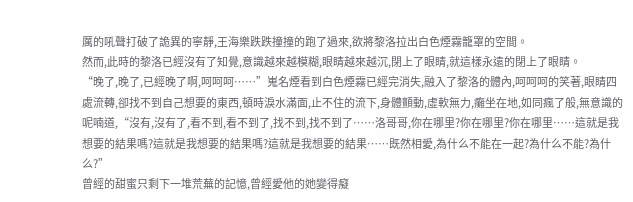厲的吼聲打破了詭異的寧靜,王海樂跌跌撞撞的跑了過來,欲將黎洛拉出白色煙霧籠罩的空間。
然而,此時的黎洛已經沒有了知覺,意識越來越模糊,眼睛越來越沉,閉上了眼睛,就這樣永遠的閉上了眼睛。
“晚了,晚了,已經晚了啊,呵呵呵……”嵬名煙看到白色煙霧已經完消失,融入了黎洛的體內,呵呵呵的笑著,眼睛四處流轉,卻找不到自己想要的東西,頓時淚水滿面,止不住的流下,身體顫動,虛軟無力,癱坐在地,如同瘋了般,無意識的呢喃道,“沒有,沒有了,看不到,看不到了,找不到,找不到了……洛哥哥,你在哪里?你在哪里?你在哪里……這就是我想要的結果嗎?這就是我想要的結果嗎?這就是我想要的結果……既然相愛,為什么不能在一起?為什么不能?為什么?”
曾經的甜蜜只剩下一堆荒蕪的記憶,曾經愛他的她變得癡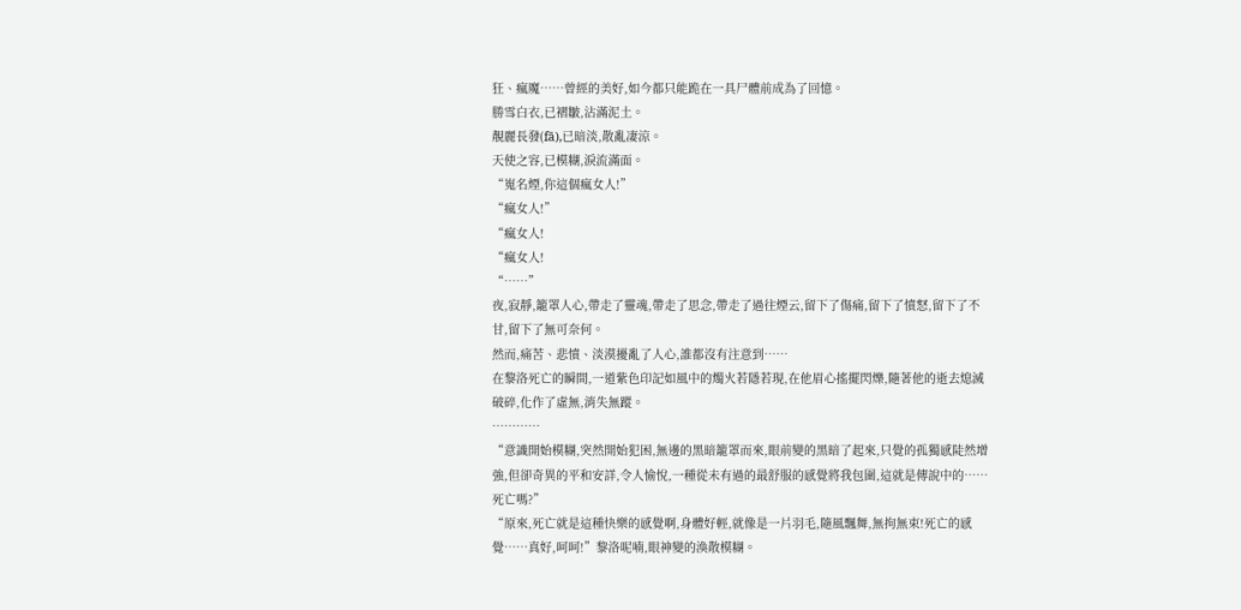狂、瘋魔……曾經的美好,如今都只能跪在一具尸體前成為了回憶。
勝雪白衣,已褶皺,沾滿泥土。
靚麗長發(fā),已暗淡,散亂凄涼。
天使之容,已模糊,淚流滿面。
“嵬名煙,你這個瘋女人!”
“瘋女人!”
“瘋女人!
“瘋女人!
“……”
夜,寂靜,籠罩人心,帶走了靈魂,帶走了思念,帶走了過往煙云,留下了傷痛,留下了憤怒,留下了不甘,留下了無可奈何。
然而,痛苦、悲憤、淡漠擾亂了人心,誰都沒有注意到……
在黎洛死亡的瞬間,一道紫色印記如風中的燭火若隱若現,在他眉心搖擺閃爍,隨著他的逝去熄滅破碎,化作了虛無,消失無蹤。
…………
“意識開始模糊,突然開始犯困,無邊的黑暗籠罩而來,眼前變的黑暗了起來,只覺的孤獨感陡然增強,但卻奇異的平和安詳,令人愉悅,一種從未有過的最舒服的感覺將我包圍,這就是傳說中的……死亡嗎?”
“原來,死亡就是這種快樂的感覺啊,身體好輕,就像是一片羽毛,隨風飄舞,無拘無束!死亡的感覺……真好,呵呵!”黎洛呢喃,眼神變的渙散模糊。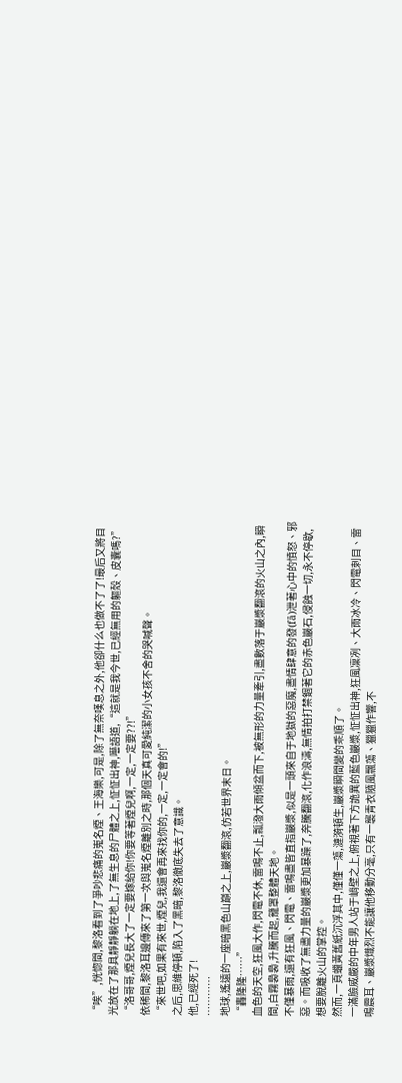“唉”,恍惚間,黎洛看到了爭吵悲痛的嵬名煙、王海樂,可是,除了無奈嘆息之外,他卻什么也做不了了!最后又將目光放在了那具靜靜躺在地上,了無生息的尸體之上,怔怔出神,囈語道,“這就是我今世,已經無用的軀殼、皮囊嗎?”
“洛哥哥,煙兒長大了一定要嫁給你!你要等著煙兒啊,一定,一定要??!”
依稀間,黎洛耳邊傳來了第一次與嵬名煙離別之時,那個天真可愛純潔的小女孩不舍的哭喊聲。
“來世吧,如果有來世,煙兒,我還會再來找你的,一定,一定會的!”
之后,思維停頓,陷入了黑暗,黎洛徹底失去了意識。
他,已經死了!
…………
地球,遙遠的一座暗黑色山巔之上,巖漿翻滾,仿若世界末日。
“轟隆隆……”
血色的天空,狂風大作,閃電不休,雷鳴不止,瓢潑大雨傾盆而下,被無形的力量牽引,盡數落于巖漿翻滾的火山之內,瞬間,白霧裊裊,升騰而起,籠罩整體天地。
不僅暴雨,還有狂風、閃電、雷鳴盡皆直指巖漿,似是一頭來自于地獄的惡魔,盡情肆意的發(fā)泄著心中的憤怒、邪惡。而吸收了無盡力量的巖漿更加暴躁了,奔騰翻滾,化作浪濤,無情拍打禁錮著它的赤色巖石,侵蝕一切,永不停歇,想要脫離火山的掌控。
然而,一頁蠟黃舊紙沉浮其中,僅僅一蕩,漣漪頓生,巖漿瞬間變的乖順了。
一滿臉威嚴的中年男人站于峭壁之上,俯視著下方詭異的藍色巖漿,怔怔出神,狂風凜冽、大雨冰冷、閃電刺目、雷鳴震耳、巖漿熾烈不能讓他移動分毫,只有一襲青衣隨風飄蕩、獵獵作響,不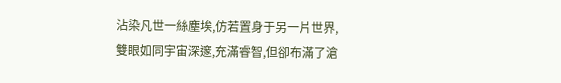沾染凡世一絲塵埃,仿若置身于另一片世界,雙眼如同宇宙深邃,充滿睿智,但卻布滿了滄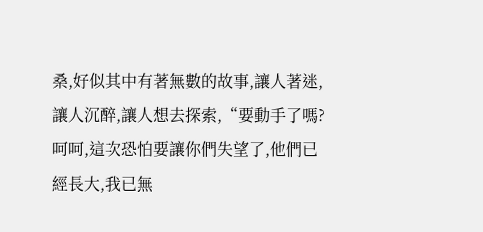桑,好似其中有著無數的故事,讓人著迷,讓人沉醉,讓人想去探索,“要動手了嗎?呵呵,這次恐怕要讓你們失望了,他們已經長大,我已無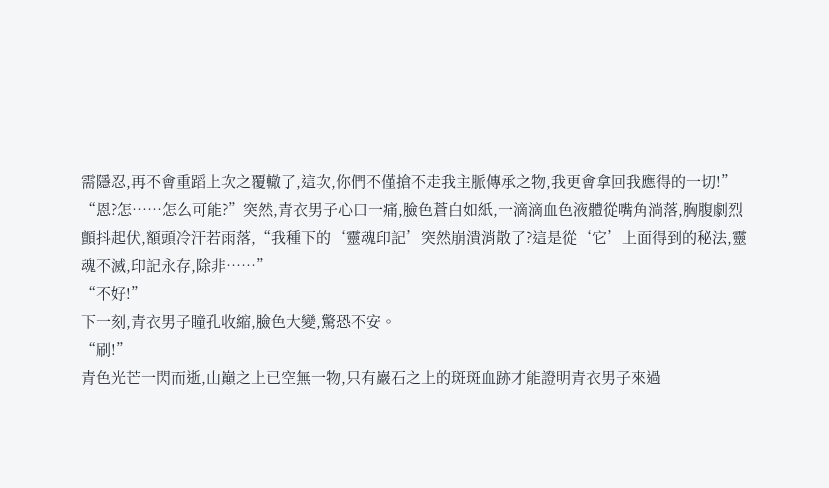需隱忍,再不會重蹈上次之覆轍了,這次,你們不僅搶不走我主脈傳承之物,我更會拿回我應得的一切!”
“恩?怎……怎么可能?”突然,青衣男子心口一痛,臉色蒼白如紙,一滴滴血色液體從嘴角淌落,胸腹劇烈顫抖起伏,額頭冷汗若雨落,“我種下的‘靈魂印記’突然崩潰消散了?這是從‘它’上面得到的秘法,靈魂不滅,印記永存,除非……”
“不好!”
下一刻,青衣男子瞳孔收縮,臉色大變,驚恐不安。
“刷!”
青色光芒一閃而逝,山巔之上已空無一物,只有巖石之上的斑斑血跡才能證明青衣男子來過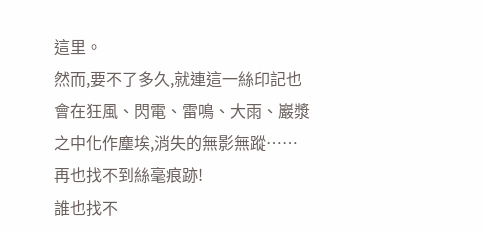這里。
然而,要不了多久,就連這一絲印記也會在狂風、閃電、雷鳴、大雨、巖漿之中化作塵埃,消失的無影無蹤……
再也找不到絲毫痕跡!
誰也找不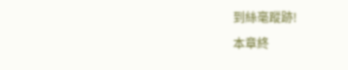到絲毫蹤跡!
本章終